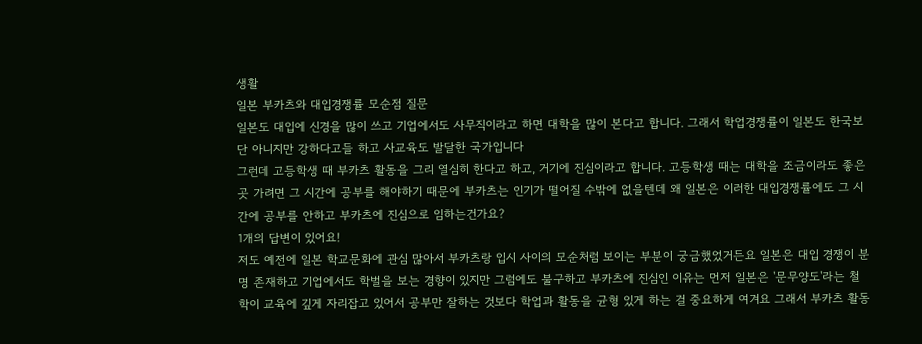생활
일본 부카츠와 대입경쟁률 모순점 질문
일본도 대입에 신경을 많이 쓰고 기업에서도 사무직이라고 하면 대학을 많이 본다고 합니다. 그래서 학업경쟁률이 일본도 한국보단 아니지만 강하다고들 하고 사교육도 발달한 국가입니다
그런데 고등학생 때 부카츠 활동을 그리 열심히 한다고 하고, 거기에 진심이라고 합니다. 고등학생 때는 대학을 조금이라도 좋은 곳 가려면 그 시간에 공부를 해야하기 때문에 부카츠는 인기가 떨어질 수밖에 없을텐데 왜 일본은 이러한 대입경쟁률에도 그 시간에 공부를 안하고 부카츠에 진심으로 임하는건가요?
1개의 답변이 있어요!
저도 예전에 일본 학교문화에 관심 많아서 부카츠랑 입시 사이의 모순처럼 보이는 부분이 궁금했었거든요 일본은 대입 경쟁이 분명 존재하고 기업에서도 학벌을 보는 경향이 있지만 그럼에도 불구하고 부카츠에 진심인 이유는 먼저 일본은 '문무양도'라는 철학이 교육에 깊게 자리잡고 있어서 공부만 잘하는 것보다 학업과 활동을 균형 있게 하는 걸 중요하게 여겨요 그래서 부카츠 활동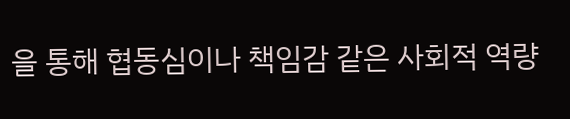을 통해 협동심이나 책임감 같은 사회적 역량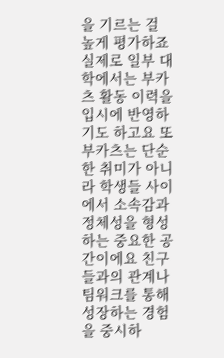을 기르는 걸 높게 평가하죠 실제로 일부 대학에서는 부카츠 활동 이력을 입시에 반영하기도 하고요 또 부카츠는 단순한 취미가 아니라 학생들 사이에서 소속감과 정체성을 형성하는 중요한 공간이에요 친구들과의 관계나 팀워크를 통해 성장하는 경험을 중시하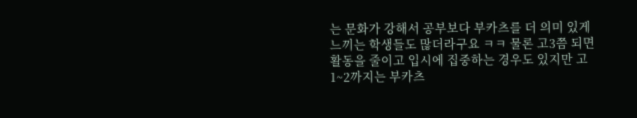는 문화가 강해서 공부보다 부카츠를 더 의미 있게 느끼는 학생들도 많더라구요 ㅋㅋ 물론 고3쯤 되면 활동을 줄이고 입시에 집중하는 경우도 있지만 고1~2까지는 부카츠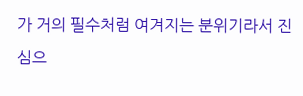가 거의 필수처럼 여겨지는 분위기라서 진심으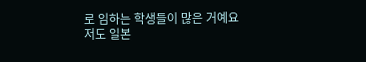로 임하는 학생들이 많은 거예요 저도 일본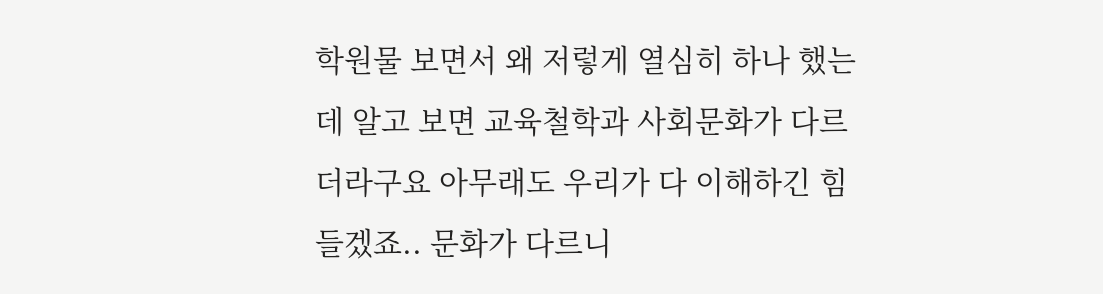학원물 보면서 왜 저렇게 열심히 하나 했는데 알고 보면 교육철학과 사회문화가 다르더라구요 아무래도 우리가 다 이해하긴 힘들겠죠.. 문화가 다르니